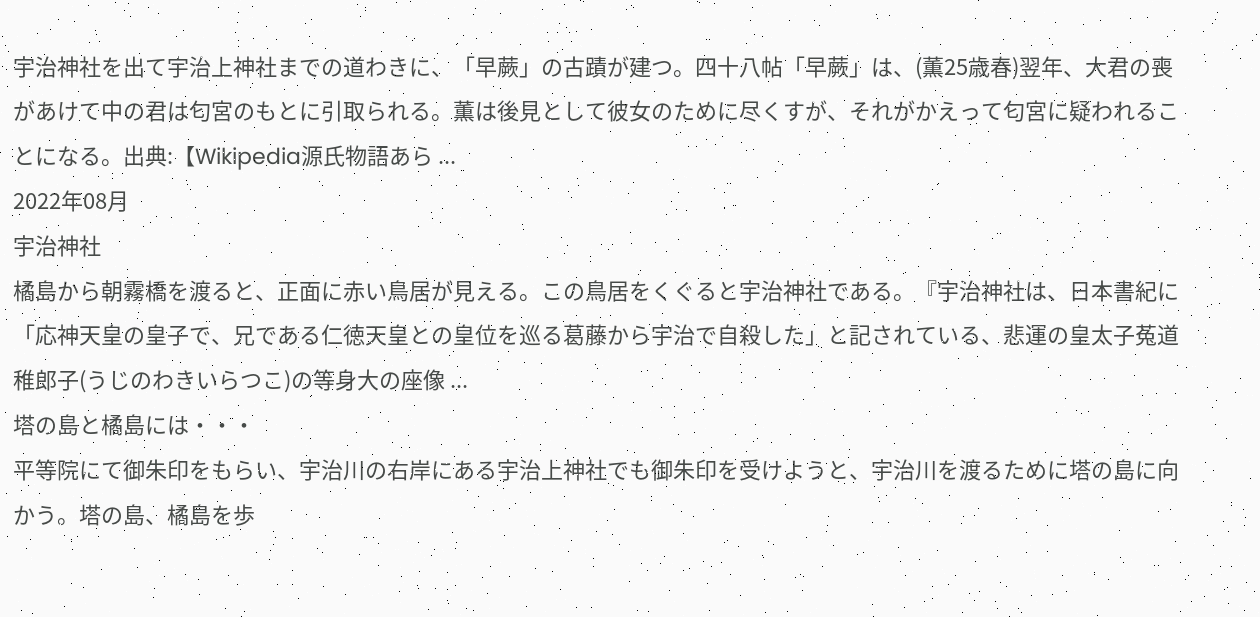宇治神社を出て宇治上神社までの道わきに、「早蕨」の古蹟が建つ。四十八帖「早蕨」は、(薫25歳春)翌年、大君の喪があけて中の君は匂宮のもとに引取られる。薫は後見として彼女のために尽くすが、それがかえって匂宮に疑われることになる。出典:【Wikipedia源氏物語あら ...
2022年08月
宇治神社
橘島から朝霧橋を渡ると、正面に赤い鳥居が見える。この鳥居をくぐると宇治神社である。『宇治神社は、日本書紀に「応神天皇の皇子で、兄である仁徳天皇との皇位を巡る葛藤から宇治で自殺した」と記されている、悲運の皇太子菟道稚郎子(うじのわきいらつこ)の等身大の座像 ...
塔の島と橘島には・・・
平等院にて御朱印をもらい、宇治川の右岸にある宇治上神社でも御朱印を受けようと、宇治川を渡るために塔の島に向かう。塔の島、橘島を歩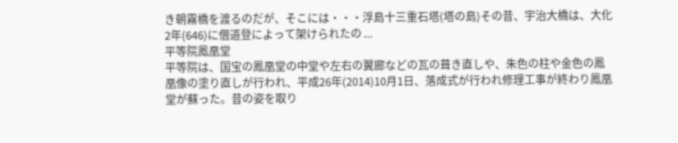き朝霧橋を渡るのだが、そこには・・・浮島十三重石塔(塔の島)その昔、宇治大橋は、大化2年(646)に僧道登によって架けられたの ...
平等院鳳凰堂
平等院は、国宝の鳳凰堂の中堂や左右の翼廊などの瓦の葺き直しや、朱色の柱や金色の鳳凰像の塗り直しが行われ、平成26年(2014)10月1日、落成式が行われ修理工事が終わり鳳凰堂が蘇った。昔の姿を取り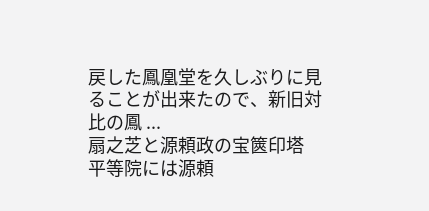戻した鳳凰堂を久しぶりに見ることが出来たので、新旧対比の鳳 ...
扇之芝と源頼政の宝篋印塔
平等院には源頼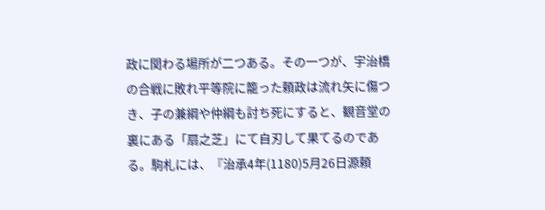政に関わる場所が二つある。その一つが、宇治橋の合戦に敗れ平等院に籠った頼政は流れ矢に傷つき、子の兼綱や仲綱も討ち死にすると、観音堂の裏にある「扇之芝」にて自刃して果てるのである。駒札には、『治承4年(1180)5月26日源頼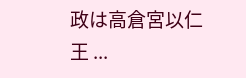政は高倉宮以仁王 ...